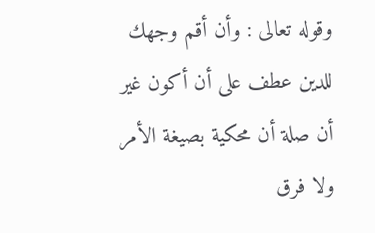وقوله تعالى : وأن أقم وجهك للدين عطف على أن أكون غير أن صلة أن محكية بصيغة الأمر ولا فرق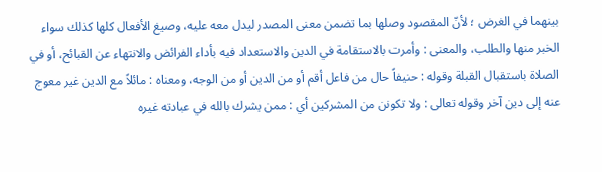بينهما في الغرض ؛ لأنّ المقصود وصلها بما تضمن معنى المصدر ليدل معه عليه، وصيغ الأفعال كلها كذلك سواء الخبر منها والطلب، والمعنى : وأمرت بالاستقامة في الدين والاستعداد فيه بأداء الفرائض والانتهاء عن القبائح، أو في الصلاة باستقبال القبلة وقوله : حنيفاً حال من فاعل أقم أو من الدين أو من الوجه، ومعناه : مائلاً مع الدين غير معوج عنه إلى دين آخر وقوله تعالى : ولا تكونن من المشركين أي : ممن يشرك بالله في عبادته غيره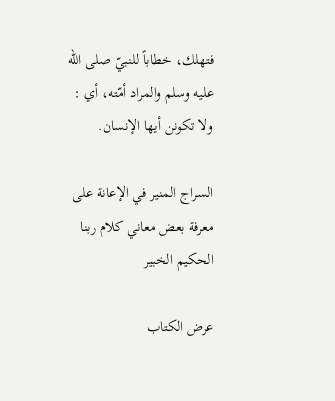فتهلك، خطاباً للنبيّ صلى الله عليه وسلم والمراد أمّته، أي : ولا تكونن أيها الإنسان.

السراج المنير في الإعانة على معرفة بعض معاني كلام ربنا الحكيم الخبير

عرض الكتاب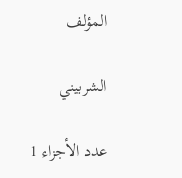المؤلف

الشربيني

عدد الأجزاء 1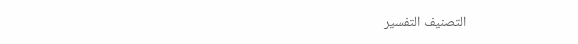التصنيف التفسير